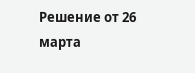Решение от 26 марта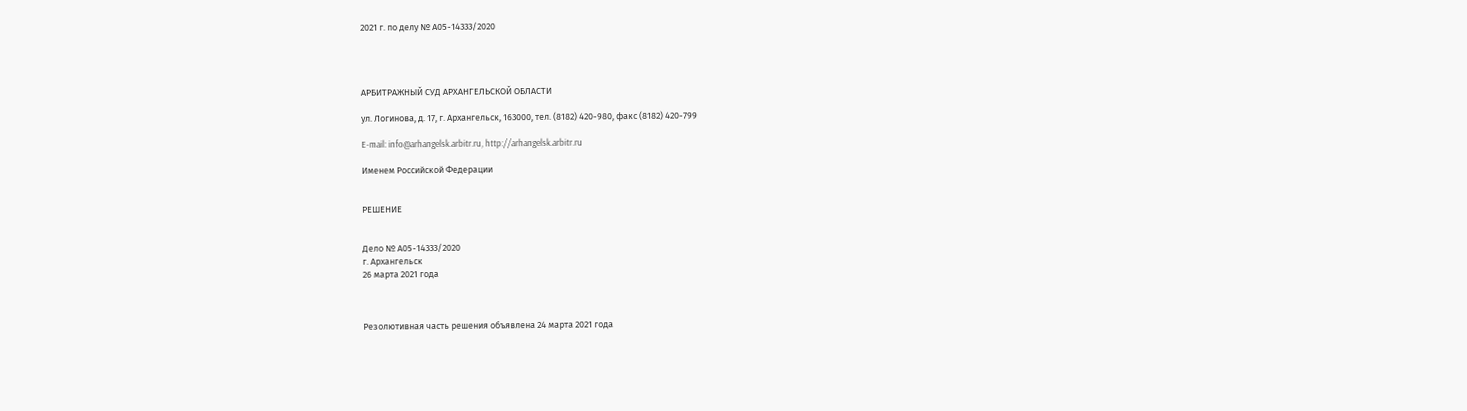2021 г. по делу № А05-14333/2020




АРБИТРАЖНЫЙ СУД АРХАНГЕЛЬСКОЙ ОБЛАСТИ

ул. Логинова, д. 17, г. Архангельск, 163000, тел. (8182) 420-980, факс (8182) 420-799

E-mail: info@arhangelsk.arbitr.ru, http://arhangelsk.arbitr.ru

Именем Российской Федерации


РЕШЕНИЕ


Дело № А05-14333/2020
г. Архангельск
26 марта 2021 года



Резолютивная часть решения объявлена 24 марта 2021 года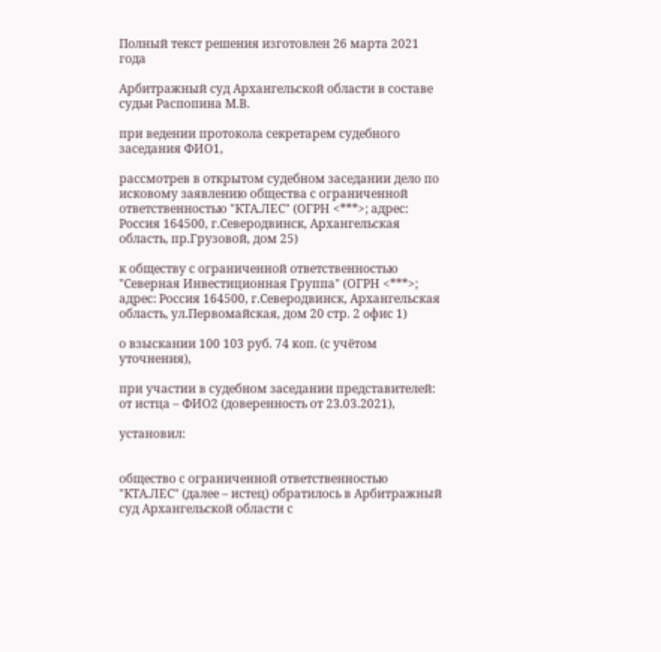Полный текст решения изготовлен 26 марта 2021 года

Арбитражный суд Архангельской области в составе судьи Распопина М.В.

при ведении протокола секретарем судебного заседания ФИО1,

рассмотрев в открытом судебном заседании дело по исковому заявлению общества с ограниченной ответственностью "КТА.ЛЕС" (ОГРН <***>; адрес: Россия 164500, г.Северодвинск, Архангельская область, пр.Грузовой, дом 25)

к обществу с ограниченной ответственностью "Северная Инвестиционная Группа" (ОГРН <***>; адрес: Россия 164500, г.Северодвинск, Архангельская область, ул.Первомайская, дом 20 стр. 2 офис 1)

о взыскании 100 103 руб. 74 коп. (с учётом уточнения),

при участии в судебном заседании представителей: от истца – ФИО2 (доверенность от 23.03.2021),

установил:


общество с ограниченной ответственностью "КТА.ЛЕС" (далее – истец) обратилось в Арбитражный суд Архангельской области с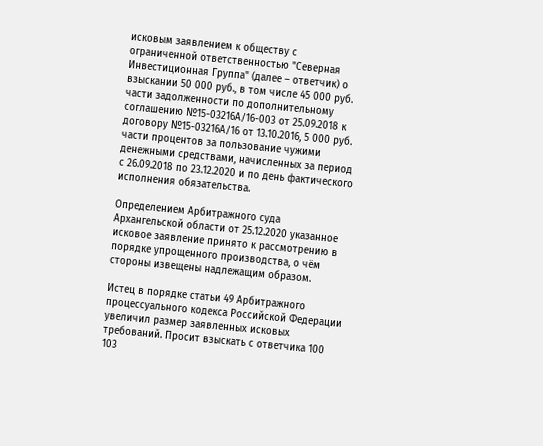исковым заявлением к обществу с ограниченной ответственностью "Северная Инвестиционная Группа" (далее – ответчик) о взыскании 50 000 руб., в том числе 45 000 руб. части задолженности по дополнительному соглашению №15-03216А/16-003 от 25.09.2018 к договору №15-03216А/16 от 13.10.2016, 5 000 руб. части процентов за пользование чужими денежными средствами, начисленных за период с 26.09.2018 по 23.12.2020 и по день фактического исполнения обязательства.

Определением Арбитражного суда Архангельской области от 25.12.2020 указанное исковое заявление принято к рассмотрению в порядке упрощенного производства, о чём стороны извещены надлежащим образом.

Истец в порядке статьи 49 Арбитражного процессуального кодекса Российской Федерации увеличил размер заявленных исковых требований. Просит взыскать с ответчика 100 103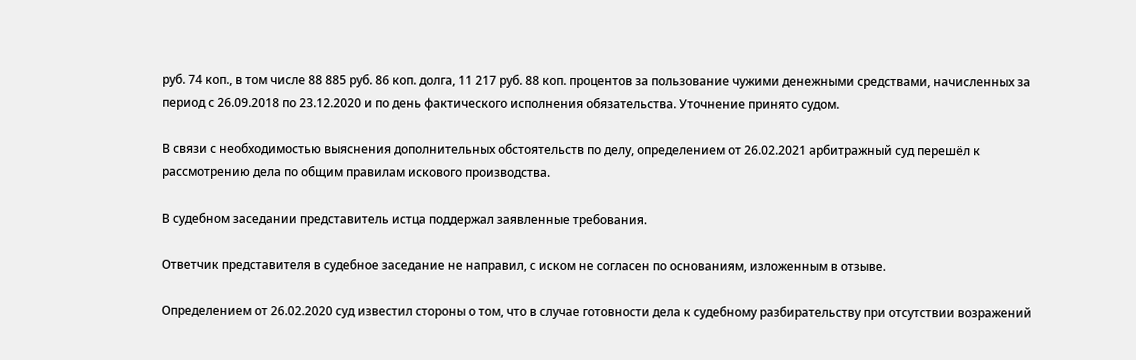руб. 74 коп., в том числе 88 885 руб. 86 коп. долга, 11 217 руб. 88 коп. процентов за пользование чужими денежными средствами, начисленных за период с 26.09.2018 по 23.12.2020 и по день фактического исполнения обязательства. Уточнение принято судом.

В связи с необходимостью выяснения дополнительных обстоятельств по делу, определением от 26.02.2021 арбитражный суд перешёл к рассмотрению дела по общим правилам искового производства.

В судебном заседании представитель истца поддержал заявленные требования.

Ответчик представителя в судебное заседание не направил, с иском не согласен по основаниям, изложенным в отзыве.

Определением от 26.02.2020 суд известил стороны о том, что в случае готовности дела к судебному разбирательству при отсутствии возражений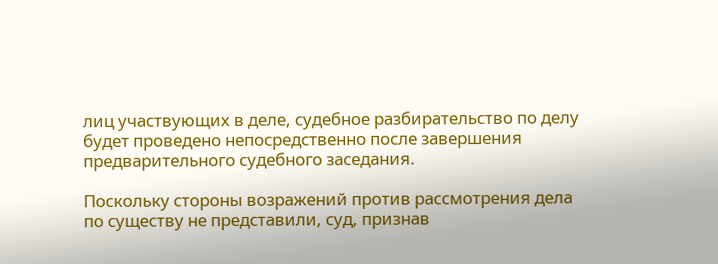лиц участвующих в деле, судебное разбирательство по делу будет проведено непосредственно после завершения предварительного судебного заседания.

Поскольку стороны возражений против рассмотрения дела по существу не представили, суд, признав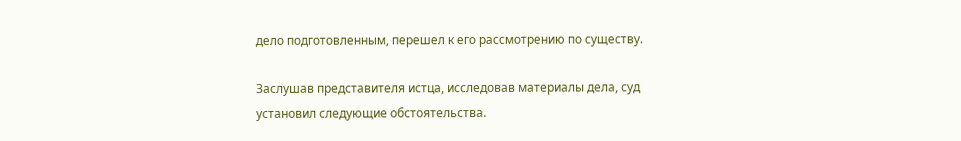дело подготовленным, перешел к его рассмотрению по существу.

Заслушав представителя истца, исследовав материалы дела, суд установил следующие обстоятельства.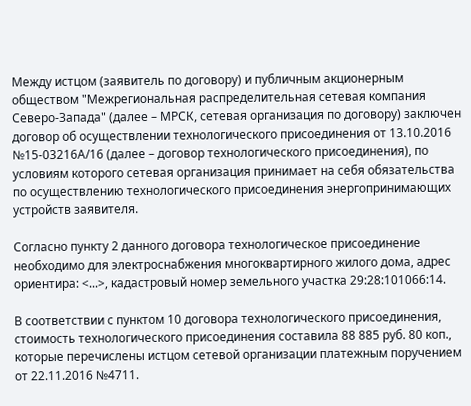Между истцом (заявитель по договору) и публичным акционерным обществом "Межрегиональная распределительная сетевая компания Северо-Запада" (далее – МРСК, сетевая организация по договору) заключен договор об осуществлении технологического присоединения от 13.10.2016 №15-03216А/16 (далее – договор технологического присоединения), по условиям которого сетевая организация принимает на себя обязательства по осуществлению технологического присоединения энергопринимающих устройств заявителя.

Согласно пункту 2 данного договора технологическое присоединение необходимо для электроснабжения многоквартирного жилого дома, адрес ориентира: <...>, кадастровый номер земельного участка 29:28:101066:14.

В соответствии с пунктом 10 договора технологического присоединения, стоимость технологического присоединения составила 88 885 руб. 80 коп., которые перечислены истцом сетевой организации платежным поручением от 22.11.2016 №4711.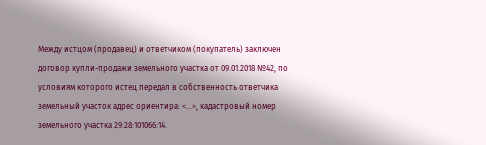Между истцом (продавец) и ответчиком (покупатель) заключен договор купли-продажи земельного участка от 09.01.2018 №42, по условиям которого истец передал в собственность ответчика земельный участок адрес ориентира: <...>, кадастровый номер земельного участка 29:28:101066:14.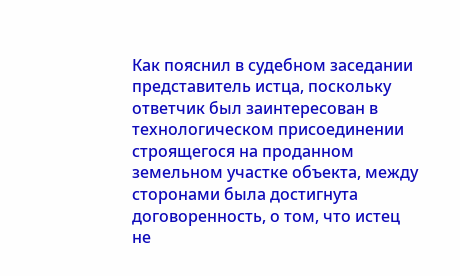Как пояснил в судебном заседании представитель истца, поскольку ответчик был заинтересован в технологическом присоединении строящегося на проданном земельном участке объекта, между сторонами была достигнута договоренность, о том, что истец не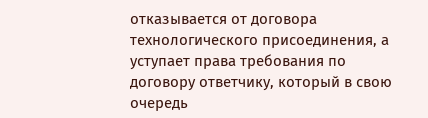отказывается от договора технологического присоединения, а уступает права требования по договору ответчику, который в свою очередь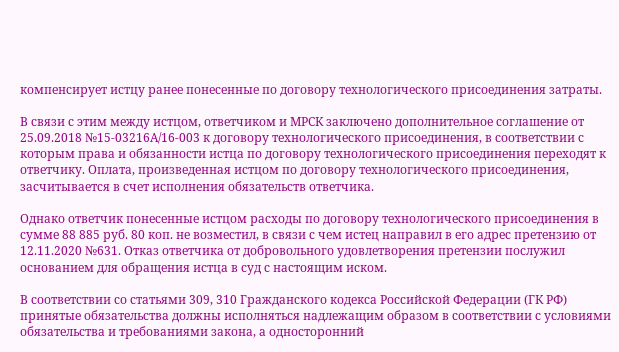компенсирует истцу ранее понесенные по договору технологического присоединения затраты.

В связи с этим между истцом, ответчиком и МРСК заключено дополнительное соглашение от 25.09.2018 №15-03216А/16-003 к договору технологического присоединения, в соответствии с которым права и обязанности истца по договору технологического присоединения переходят к ответчику. Оплата, произведенная истцом по договору технологического присоединения, засчитывается в счет исполнения обязательств ответчика.

Однако ответчик понесенные истцом расходы по договору технологического присоединения в сумме 88 885 руб. 80 коп. не возместил, в связи с чем истец направил в его адрес претензию от 12.11.2020 №631. Отказ ответчика от добровольного удовлетворения претензии послужил основанием для обращения истца в суд с настоящим иском.

В соответствии со статьями 309, 310 Гражданского кодекса Российской Федерации (ГК РФ) принятые обязательства должны исполняться надлежащим образом в соответствии с условиями обязательства и требованиями закона, а односторонний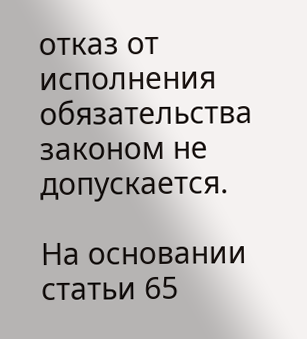отказ от исполнения обязательства законом не допускается.

На основании статьи 65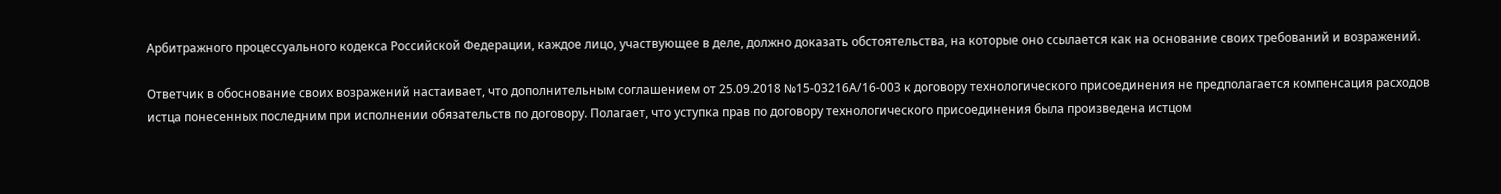Арбитражного процессуального кодекса Российской Федерации, каждое лицо, участвующее в деле, должно доказать обстоятельства, на которые оно ссылается как на основание своих требований и возражений.

Ответчик в обоснование своих возражений настаивает, что дополнительным соглашением от 25.09.2018 №15-03216А/16-003 к договору технологического присоединения не предполагается компенсация расходов истца понесенных последним при исполнении обязательств по договору. Полагает, что уступка прав по договору технологического присоединения была произведена истцом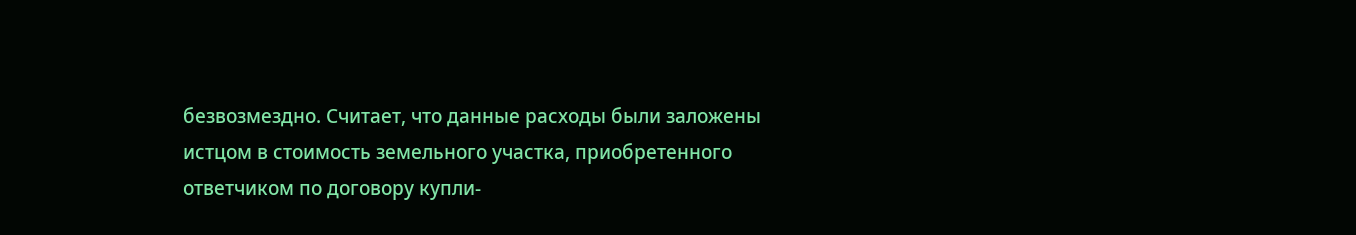безвозмездно. Считает, что данные расходы были заложены истцом в стоимость земельного участка, приобретенного ответчиком по договору купли-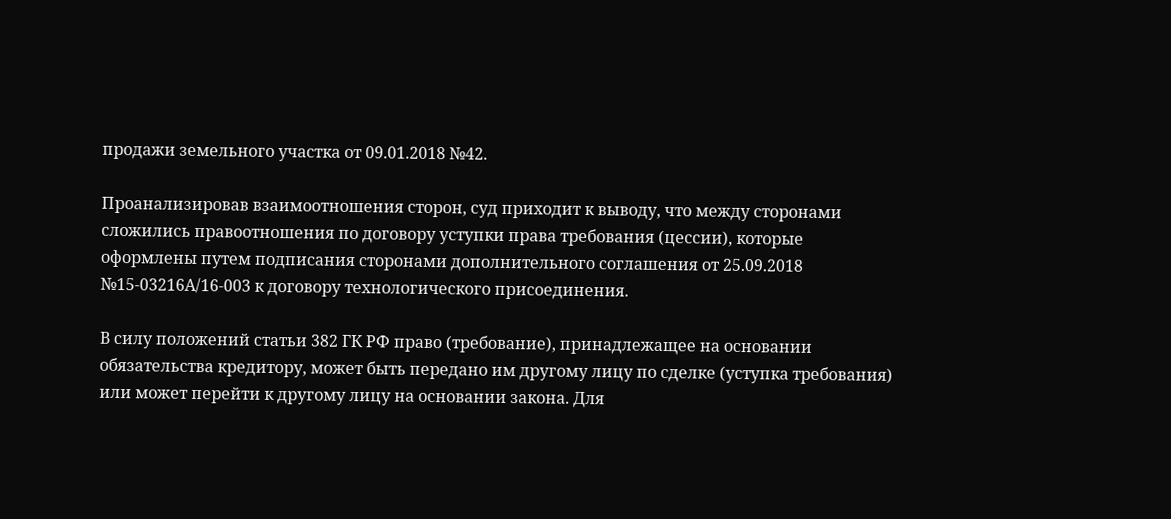продажи земельного участка от 09.01.2018 №42.

Проанализировав взаимоотношения сторон, суд приходит к выводу, что между сторонами сложились правоотношения по договору уступки права требования (цессии), которые оформлены путем подписания сторонами дополнительного соглашения от 25.09.2018 №15-03216А/16-003 к договору технологического присоединения.

В силу положений статьи 382 ГК РФ право (требование), принадлежащее на основании обязательства кредитору, может быть передано им другому лицу по сделке (уступка требования) или может перейти к другому лицу на основании закона. Для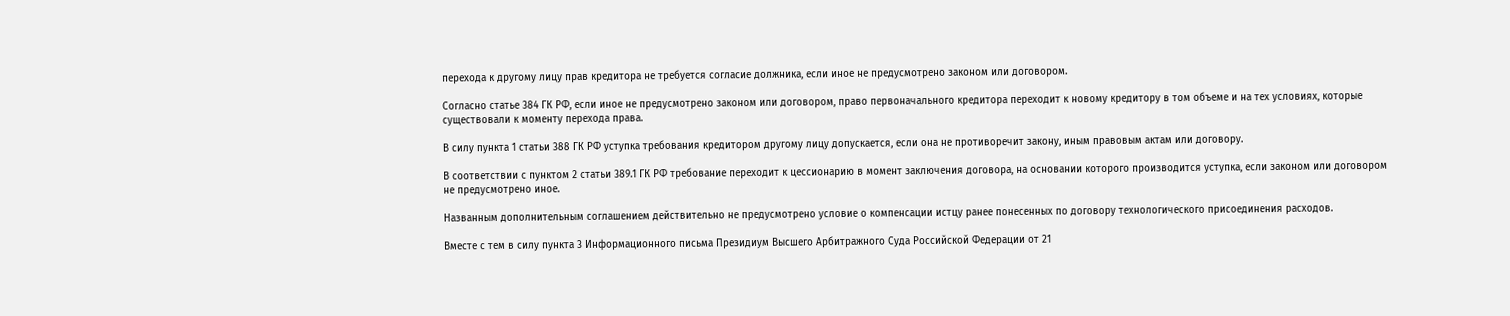перехода к другому лицу прав кредитора не требуется согласие должника, если иное не предусмотрено законом или договором.

Согласно статье 384 ГК РФ, если иное не предусмотрено законом или договором, право первоначального кредитора переходит к новому кредитору в том объеме и на тех условиях, которые существовали к моменту перехода права.

В силу пункта 1 статьи 388 ГК РФ уступка требования кредитором другому лицу допускается, если она не противоречит закону, иным правовым актам или договору.

В соответствии с пунктом 2 статьи 389.1 ГК РФ требование переходит к цессионарию в момент заключения договора, на основании которого производится уступка, если законом или договором не предусмотрено иное.

Названным дополнительным соглашением действительно не предусмотрено условие о компенсации истцу ранее понесенных по договору технологического присоединения расходов.

Вместе с тем в силу пункта 3 Информационного письма Президиум Высшего Арбитражного Суда Российской Федерации от 21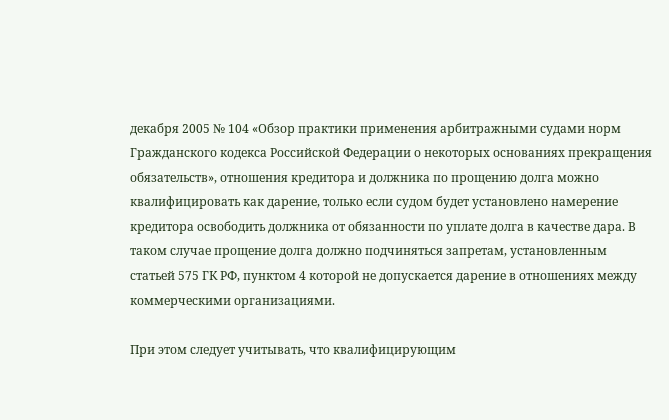декабря 2005 № 104 «Обзор практики применения арбитражными судами норм Гражданского кодекса Российской Федерации о некоторых основаниях прекращения обязательств», отношения кредитора и должника по прощению долга можно квалифицировать как дарение, только если судом будет установлено намерение кредитора освободить должника от обязанности по уплате долга в качестве дара. В таком случае прощение долга должно подчиняться запретам, установленным статьей 575 ГК РФ, пунктом 4 которой не допускается дарение в отношениях между коммерческими организациями.

При этом следует учитывать, что квалифицирующим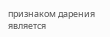признаком дарения является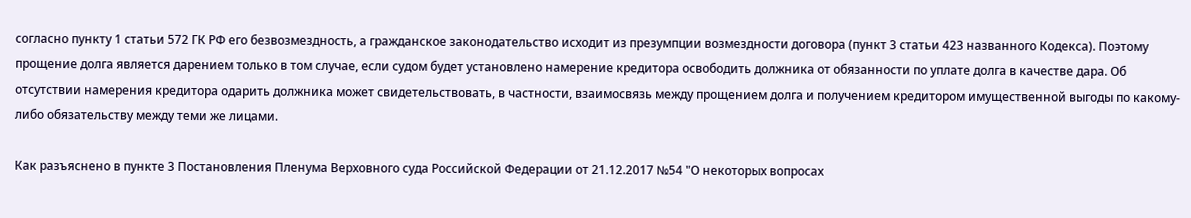согласно пункту 1 статьи 572 ГК РФ его безвозмездность, а гражданское законодательство исходит из презумпции возмездности договора (пункт 3 статьи 423 названного Кодекса). Поэтому прощение долга является дарением только в том случае, если судом будет установлено намерение кредитора освободить должника от обязанности по уплате долга в качестве дара. Об отсутствии намерения кредитора одарить должника может свидетельствовать, в частности, взаимосвязь между прощением долга и получением кредитором имущественной выгоды по какому-либо обязательству между теми же лицами.

Как разъяснено в пункте 3 Постановления Пленума Верховного суда Российской Федерации от 21.12.2017 №54 "О некоторых вопросах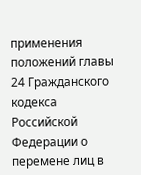применения положений главы 24 Гражданского кодекса Российской Федерации о перемене лиц в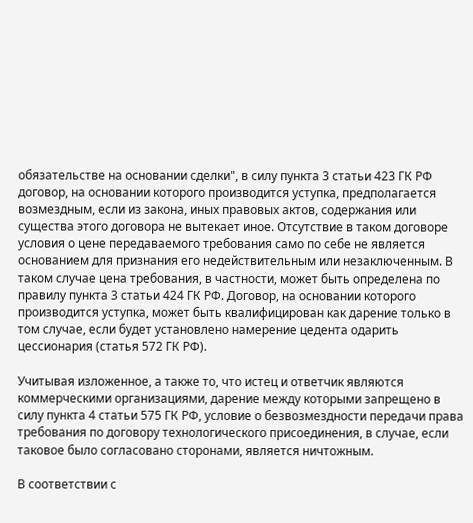обязательстве на основании сделки", в силу пункта 3 статьи 423 ГК РФ договор, на основании которого производится уступка, предполагается возмездным, если из закона, иных правовых актов, содержания или существа этого договора не вытекает иное. Отсутствие в таком договоре условия о цене передаваемого требования само по себе не является основанием для признания его недействительным или незаключенным. В таком случае цена требования, в частности, может быть определена по правилу пункта 3 статьи 424 ГК РФ. Договор, на основании которого производится уступка, может быть квалифицирован как дарение только в том случае, если будет установлено намерение цедента одарить цессионария (статья 572 ГК РФ).

Учитывая изложенное, а также то, что истец и ответчик являются коммерческими организациями, дарение между которыми запрещено в силу пункта 4 статьи 575 ГК РФ, условие о безвозмездности передачи права требования по договору технологического присоединения, в случае, если таковое было согласовано сторонами, является ничтожным.

В соответствии с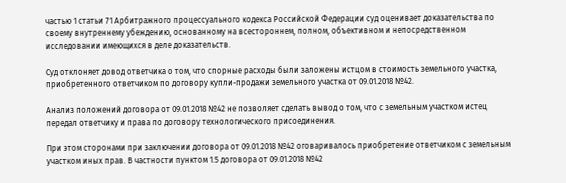частью 1 статьи 71 Арбитражного процессуального кодекса Российской Федерации суд оценивает доказательства по своему внутреннему убеждению, основанному на всестороннем, полном, объективном и непосредственном исследовании имеющихся в деле доказательств.

Суд отклоняет довод ответчика о том, что спорные расходы были заложены истцом в стоимость земельного участка, приобретенного ответчиком по договору купли-продажи земельного участка от 09.01.2018 №42.

Анализ положений договора от 09.01.2018 №42 не позволяет сделать вывод о том, что с земельным участком истец передал ответчику и права по договору технологического присоединения.

При этом сторонами при заключении договора от 09.01.2018 №42 оговаривалось приобретение ответчиком с земельным участком иных прав. В частности пунктом 1.5 договора от 09.01.2018 №42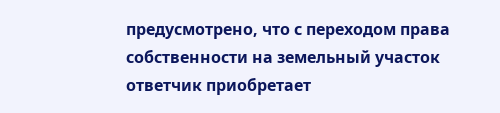предусмотрено, что с переходом права собственности на земельный участок ответчик приобретает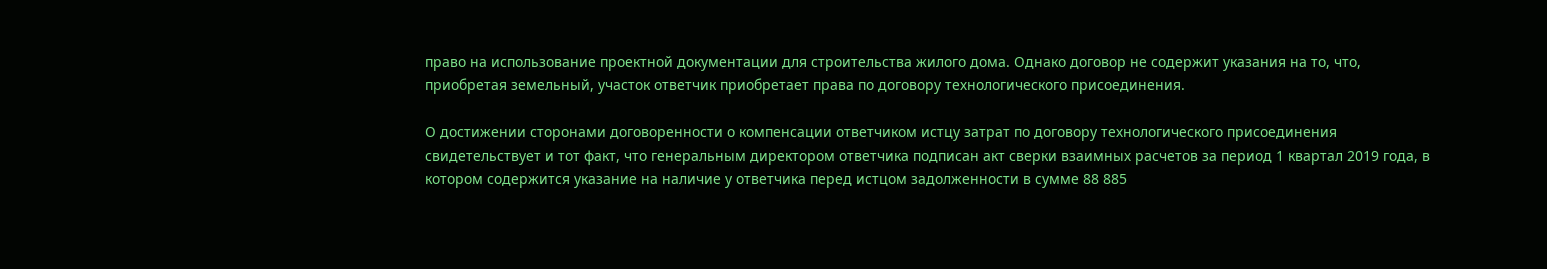право на использование проектной документации для строительства жилого дома. Однако договор не содержит указания на то, что, приобретая земельный, участок ответчик приобретает права по договору технологического присоединения.

О достижении сторонами договоренности о компенсации ответчиком истцу затрат по договору технологического присоединения свидетельствует и тот факт, что генеральным директором ответчика подписан акт сверки взаимных расчетов за период 1 квартал 2019 года, в котором содержится указание на наличие у ответчика перед истцом задолженности в сумме 88 885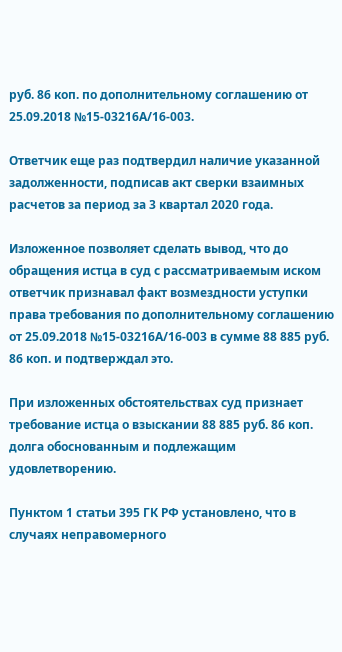руб. 86 коп. по дополнительному соглашению от 25.09.2018 №15-03216А/16-003.

Ответчик еще раз подтвердил наличие указанной задолженности, подписав акт сверки взаимных расчетов за период за 3 квартал 2020 года.

Изложенное позволяет сделать вывод, что до обращения истца в суд с рассматриваемым иском ответчик признавал факт возмездности уступки права требования по дополнительному соглашению от 25.09.2018 №15-03216А/16-003 в сумме 88 885 руб. 86 коп. и подтверждал это.

При изложенных обстоятельствах суд признает требование истца о взыскании 88 885 руб. 86 коп. долга обоснованным и подлежащим удовлетворению.

Пунктом 1 статьи 395 ГК РФ установлено, что в случаях неправомерного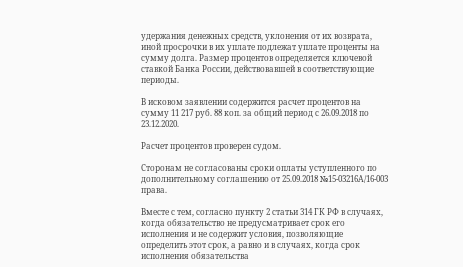удержания денежных средств, уклонения от их возврата, иной просрочки в их уплате подлежат уплате проценты на сумму долга. Размер процентов определяется ключевой ставкой Банка России, действовавшей в соответствующие периоды.

В исковом заявлении содержится расчет процентов на сумму 11 217 руб. 88 коп. за общий период с 26.09.2018 по 23.12.2020.

Расчет процентов проверен судом.

Сторонам не согласованы сроки оплаты уступленного по дополнительному соглашению от 25.09.2018 №15-03216А/16-003 права.

Вместе с тем, согласно пункту 2 статьи 314 ГК РФ в случаях, когда обязательство не предусматривает срок его исполнения и не содержит условия, позволяющие определить этот срок, а равно и в случаях, когда срок исполнения обязательства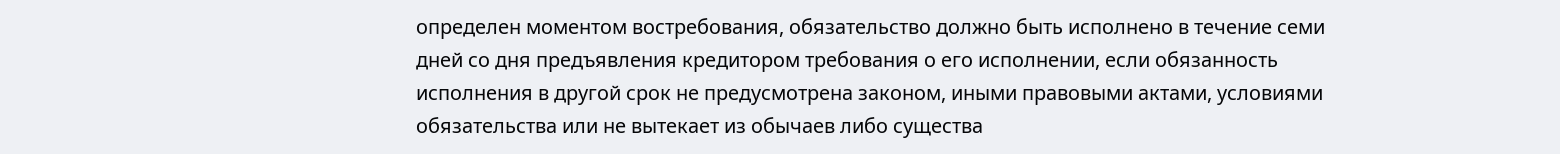определен моментом востребования, обязательство должно быть исполнено в течение семи дней со дня предъявления кредитором требования о его исполнении, если обязанность исполнения в другой срок не предусмотрена законом, иными правовыми актами, условиями обязательства или не вытекает из обычаев либо существа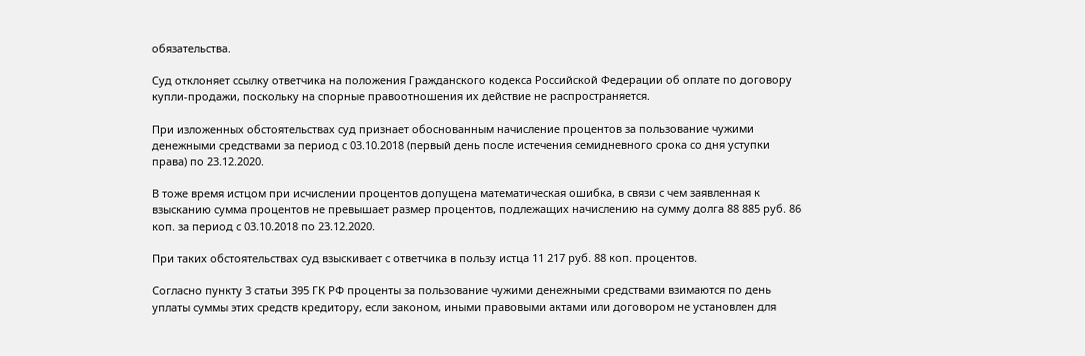обязательства.

Суд отклоняет ссылку ответчика на положения Гражданского кодекса Российской Федерации об оплате по договору купли-продажи, поскольку на спорные правоотношения их действие не распространяется.

При изложенных обстоятельствах суд признает обоснованным начисление процентов за пользование чужими денежными средствами за период с 03.10.2018 (первый день после истечения семидневного срока со дня уступки права) по 23.12.2020.

В тоже время истцом при исчислении процентов допущена математическая ошибка, в связи с чем заявленная к взысканию сумма процентов не превышает размер процентов, подлежащих начислению на сумму долга 88 885 руб. 86 коп. за период с 03.10.2018 по 23.12.2020.

При таких обстоятельствах суд взыскивает с ответчика в пользу истца 11 217 руб. 88 коп. процентов.

Согласно пункту 3 статьи 395 ГК РФ проценты за пользование чужими денежными средствами взимаются по день уплаты суммы этих средств кредитору, если законом, иными правовыми актами или договором не установлен для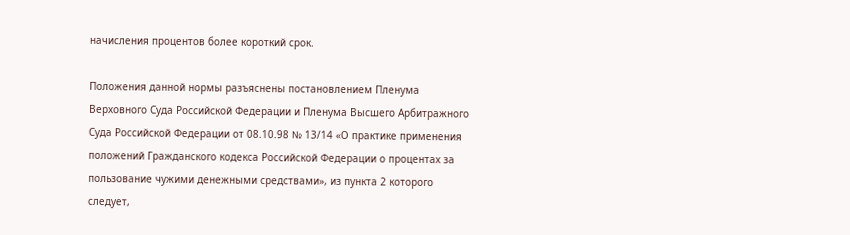начисления процентов более короткий срок.

Положения данной нормы разъяснены постановлением Пленума Верховного Суда Российской Федерации и Пленума Высшего Арбитражного Суда Российской Федерации от 08.10.98 № 13/14 «О практике применения положений Гражданского кодекса Российской Федерации о процентах за пользование чужими денежными средствами», из пункта 2 которого следует,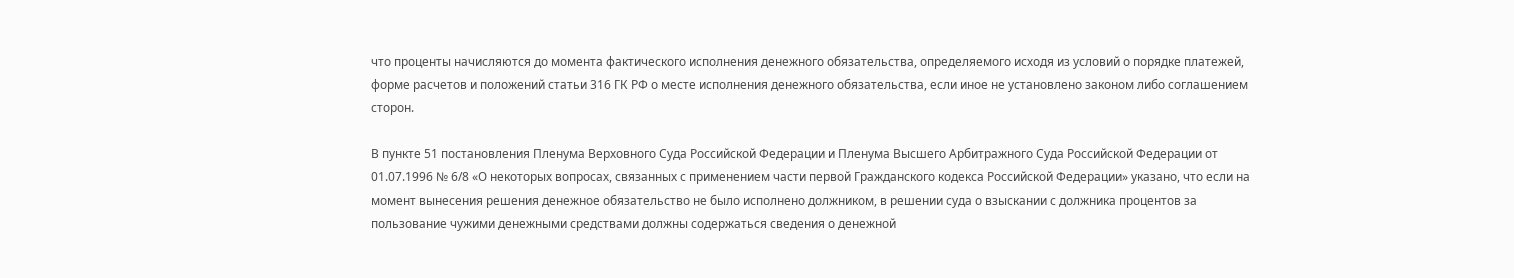что проценты начисляются до момента фактического исполнения денежного обязательства, определяемого исходя из условий о порядке платежей, форме расчетов и положений статьи 316 ГК РФ о месте исполнения денежного обязательства, если иное не установлено законом либо соглашением сторон.

В пункте 51 постановления Пленума Верховного Суда Российской Федерации и Пленума Высшего Арбитражного Суда Российской Федерации от 01.07.1996 № 6/8 «О некоторых вопросах, связанных с применением части первой Гражданского кодекса Российской Федерации» указано, что если на момент вынесения решения денежное обязательство не было исполнено должником, в решении суда о взыскании с должника процентов за пользование чужими денежными средствами должны содержаться сведения о денежной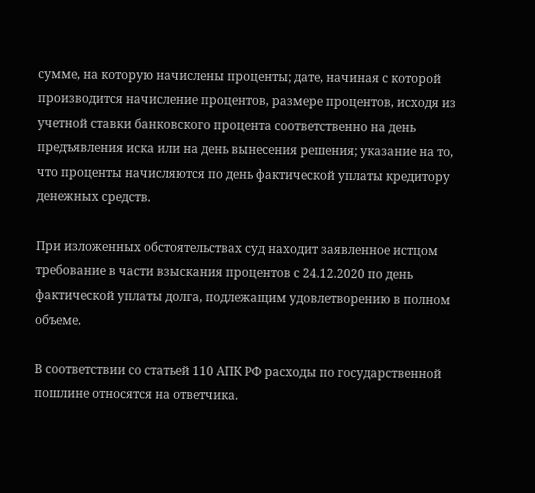сумме, на которую начислены проценты; дате, начиная с которой производится начисление процентов, размере процентов, исходя из учетной ставки банковского процента соответственно на день предъявления иска или на день вынесения решения; указание на то, что проценты начисляются по день фактической уплаты кредитору денежных средств.

При изложенных обстоятельствах суд находит заявленное истцом требование в части взыскания процентов с 24.12.2020 по день фактической уплаты долга, подлежащим удовлетворению в полном объеме.

В соответствии со статьей 110 АПК РФ расходы по государственной пошлине относятся на ответчика.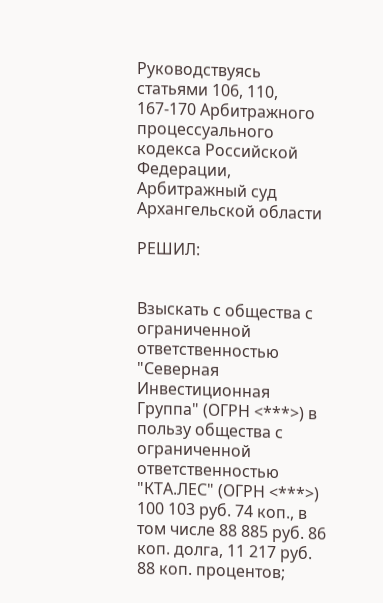Руководствуясь статьями 106, 110, 167-170 Арбитражного процессуального кодекса Российской Федерации, Арбитражный суд Архангельской области

РЕШИЛ:


Взыскать с общества с ограниченной ответственностью "Северная Инвестиционная Группа" (ОГРН <***>) в пользу общества с ограниченной ответственностью "КТА.ЛЕС" (ОГРН <***>) 100 103 руб. 74 коп., в том числе 88 885 руб. 86 коп. долга, 11 217 руб. 88 коп. процентов;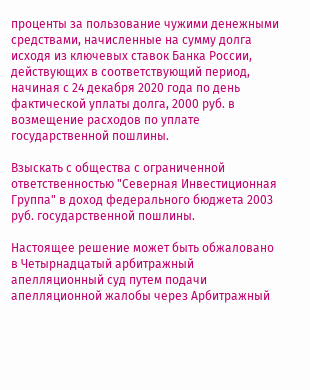проценты за пользование чужими денежными средствами, начисленные на сумму долга исходя из ключевых ставок Банка России, действующих в соответствующий период, начиная с 24 декабря 2020 года по день фактической уплаты долга, 2000 руб. в возмещение расходов по уплате государственной пошлины.

Взыскать с общества с ограниченной ответственностью "Северная Инвестиционная Группа" в доход федерального бюджета 2003 руб. государственной пошлины.

Настоящее решение может быть обжаловано в Четырнадцатый арбитражный апелляционный суд путем подачи апелляционной жалобы через Арбитражный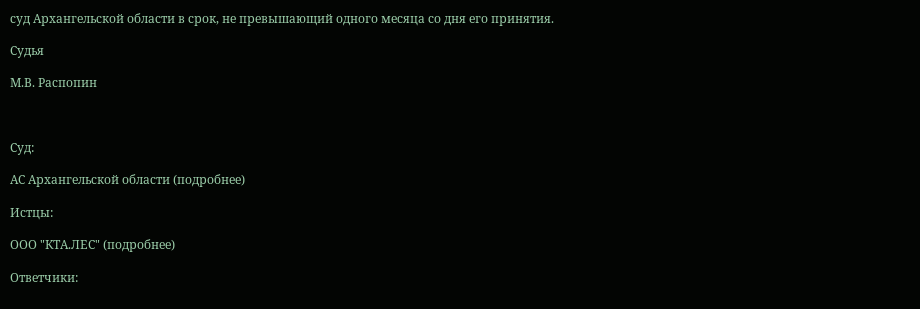суд Архангельской области в срок, не превышающий одного месяца со дня его принятия.

Судья

М.В. Распопин



Суд:

АС Архангельской области (подробнее)

Истцы:

ООО "КТА.ЛЕС" (подробнее)

Ответчики: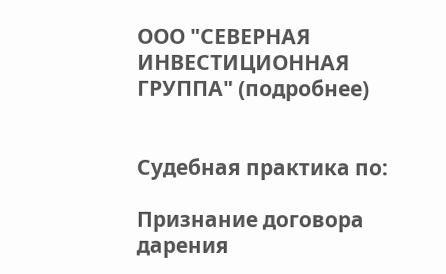ООО "СЕВЕРНАЯ ИНВЕСТИЦИОННАЯ ГРУППА" (подробнее)


Судебная практика по:

Признание договора дарения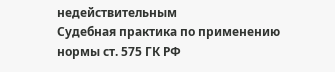недействительным
Судебная практика по применению нормы ст. 575 ГК РФ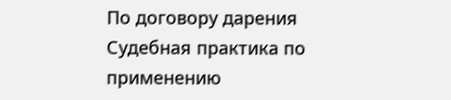По договору дарения
Судебная практика по применению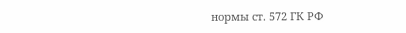нормы ст. 572 ГК РФ